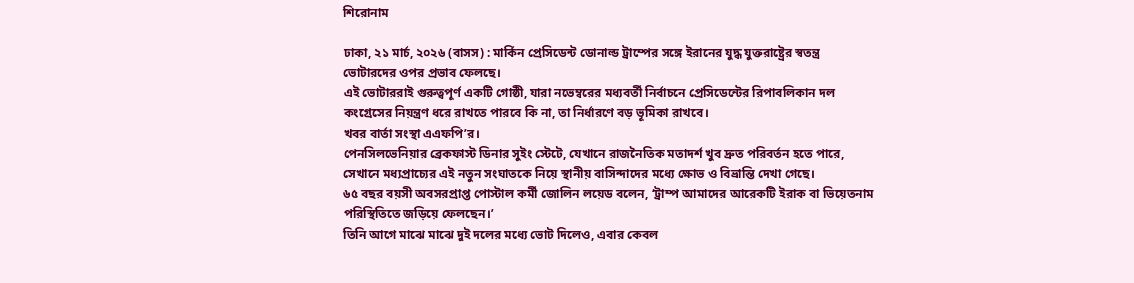শিরোনাম

ঢাকা, ২১ মার্চ, ২০২৬ (বাসস) : মার্কিন প্রেসিডেন্ট ডোনাল্ড ট্রাম্পের সঙ্গে ইরানের যুদ্ধ যুক্তরাষ্ট্রের স্বতন্ত্র ভোটারদের ওপর প্রভাব ফেলছে।
এই ভোটাররাই গুরুত্বপূর্ণ একটি গোষ্ঠী, যারা নভেম্বরের মধ্যবর্তী নির্বাচনে প্রেসিডেন্টের রিপাবলিকান দল কংগ্রেসের নিয়ন্ত্রণ ধরে রাখতে পারবে কি না, তা নির্ধারণে বড় ভূমিকা রাখবে।
খবর বার্তা সংস্থা এএফপি’র।
পেনসিলভেনিয়ার ব্রেকফাস্ট ডিনার সুইং স্টেটে, যেখানে রাজনৈতিক মতাদর্শ খুব দ্রুত পরিবর্তন হতে পারে, সেখানে মধ্যপ্রাচ্যের এই নতুন সংঘাতকে নিয়ে স্থানীয় বাসিন্দাদের মধ্যে ক্ষোভ ও বিভ্রান্তি দেখা গেছে।
৬৫ বছর বয়সী অবসরপ্রাপ্ত পোস্টাল কর্মী জোলিন লয়েড বলেন, ‘ট্রাম্প আমাদের আরেকটি ইরাক বা ভিয়েতনাম পরিস্থিতিতে জড়িয়ে ফেলছেন।’
তিনি আগে মাঝে মাঝে দুই দলের মধ্যে ভোট দিলেও, এবার কেবল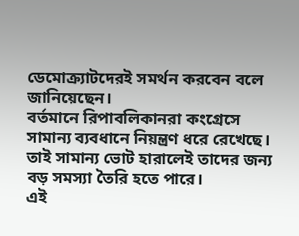ডেমোক্র্যাটদেরই সমর্থন করবেন বলে জানিয়েছেন।
বর্তমানে রিপাবলিকানরা কংগ্রেসে সামান্য ব্যবধানে নিয়ন্ত্রণ ধরে রেখেছে। তাই সামান্য ভোট হারালেই তাদের জন্য বড় সমস্যা তৈরি হতে পারে।
এই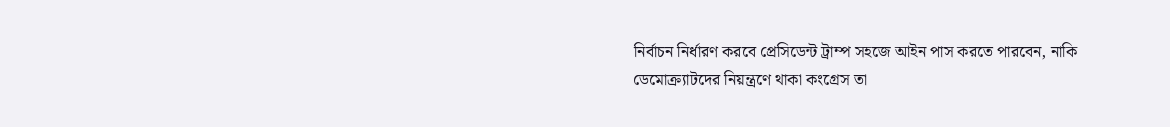নির্বাচন নির্ধারণ করবে প্রেসিডেন্ট ট্রাম্প সহজে আইন পাস করতে পারবেন, নাকি ডেমোক্র্যাটদের নিয়ন্ত্রণে থাকা কংগ্রেস তা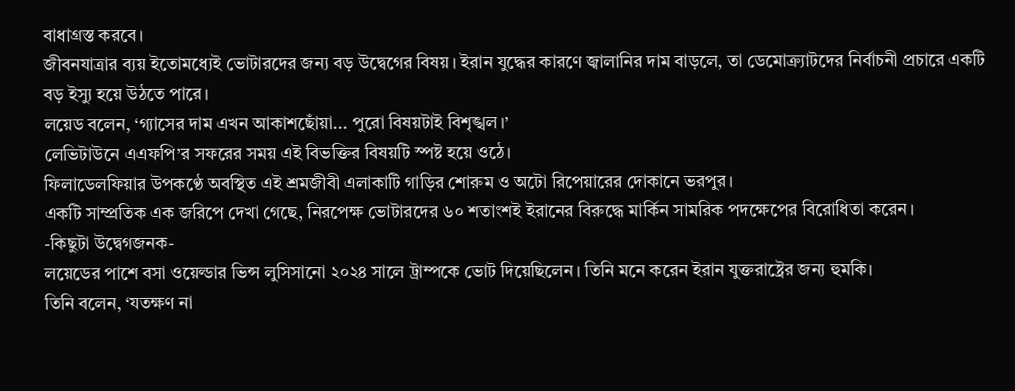বাধাগ্রস্ত করবে।
জীবনযাত্রার ব্যয় ইতোমধ্যেই ভোটারদের জন্য বড় উদ্বেগের বিষয়। ইরান যুদ্ধের কারণে জ্বালানির দাম বাড়লে, তা ডেমোক্র্যাটদের নির্বাচনী প্রচারে একটি বড় ইস্যু হয়ে উঠতে পারে।
লয়েড বলেন, ‘গ্যাসের দাম এখন আকাশছোঁয়া... পুরো বিষয়টাই বিশৃঙ্খল।’
লেভিটাউনে এএফপি’র সফরের সময় এই বিভক্তির বিষয়টি স্পষ্ট হয়ে ওঠে।
ফিলাডেলফিয়ার উপকণ্ঠে অবস্থিত এই শ্রমজীবী এলাকাটি গাড়ির শোরুম ও অটো রিপেয়ারের দোকানে ভরপুর।
একটি সাম্প্রতিক এক জরিপে দেখা গেছে, নিরপেক্ষ ভোটারদের ৬০ শতাংশই ইরানের বিরুদ্ধে মার্কিন সামরিক পদক্ষেপের বিরোধিতা করেন।
-কিছুটা উদ্বেগজনক-
লয়েডের পাশে বসা ওয়েল্ডার ভিন্স লুসিসানো ২০২৪ সালে ট্রাম্পকে ভোট দিয়েছিলেন। তিনি মনে করেন ইরান যুক্তরাষ্ট্রের জন্য হুমকি।
তিনি বলেন, ‘যতক্ষণ না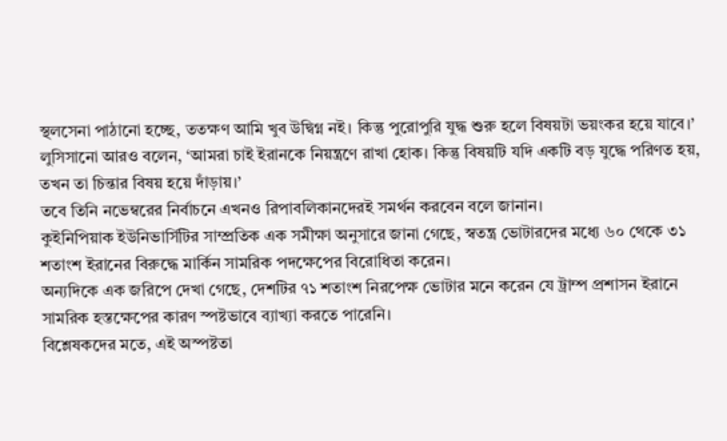স্থলসেনা পাঠানো হচ্ছে, ততক্ষণ আমি খুব উদ্বিগ্ন নই। কিন্তু পুরোপুরি যুদ্ধ শুরু হলে বিষয়টা ভয়ংকর হয়ে যাবে।’
লুসিসানো আরও বলেন, ‘আমরা চাই ইরানকে নিয়ন্ত্রণে রাখা হোক। কিন্তু বিষয়টি যদি একটি বড় যুদ্ধে পরিণত হয়, তখন তা চিন্তার বিষয় হয়ে দাঁড়ায়।’
তবে তিনি নভেম্বরের নির্বাচনে এখনও রিপাবলিকানদেরই সমর্থন করবেন বলে জানান।
কুইনিপিয়াক ইউনিভার্সিটির সাম্প্রতিক এক সমীক্ষা অনুসারে জানা গেছে, স্বতন্ত্র ভোটারদের মধ্যে ৬০ থেকে ৩১ শতাংশ ইরানের বিরুদ্ধে মার্কিন সামরিক পদক্ষেপের বিরোধিতা করেন।
অন্যদিকে এক জরিপে দেখা গেছে, দেশটির ৭১ শতাংশ নিরপেক্ষ ভোটার মনে করেন যে ট্রাম্প প্রশাসন ইরানে সামরিক হস্তক্ষেপের কারণ স্পষ্টভাবে ব্যাখ্যা করতে পারেনি।
বিশ্লেষকদের মতে, এই অস্পষ্টতা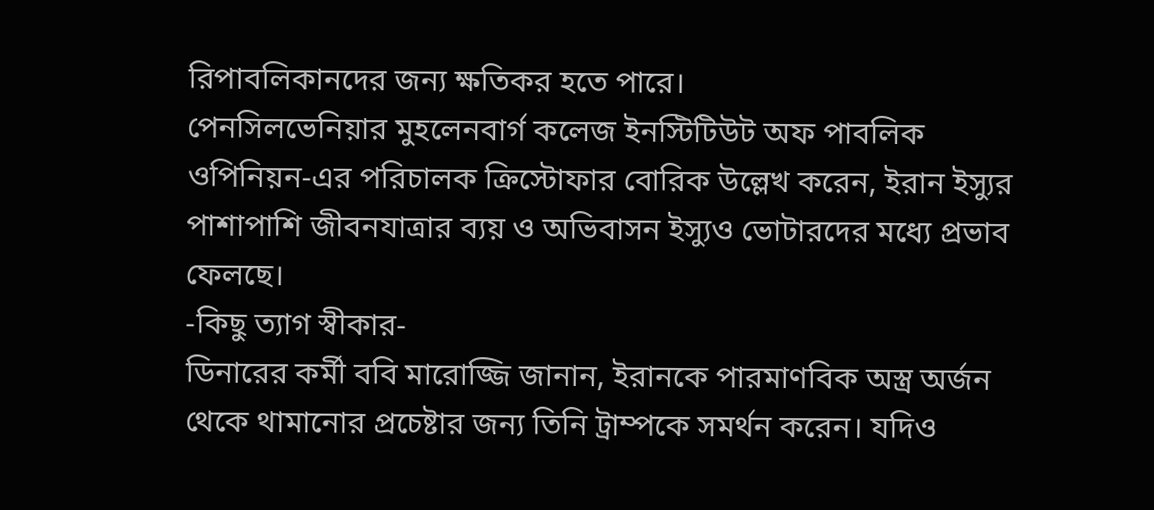রিপাবলিকানদের জন্য ক্ষতিকর হতে পারে।
পেনসিলভেনিয়ার মুহলেনবার্গ কলেজ ইনস্টিটিউট অফ পাবলিক ওপিনিয়ন-এর পরিচালক ক্রিস্টোফার বোরিক উল্লেখ করেন, ইরান ইস্যুর পাশাপাশি জীবনযাত্রার ব্যয় ও অভিবাসন ইস্যুও ভোটারদের মধ্যে প্রভাব ফেলছে।
-কিছু ত্যাগ স্বীকার-
ডিনারের কর্মী ববি মারোজ্জি জানান, ইরানকে পারমাণবিক অস্ত্র অর্জন থেকে থামানোর প্রচেষ্টার জন্য তিনি ট্রাম্পকে সমর্থন করেন। যদিও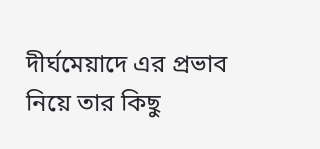দীর্ঘমেয়াদে এর প্রভাব নিয়ে তার কিছু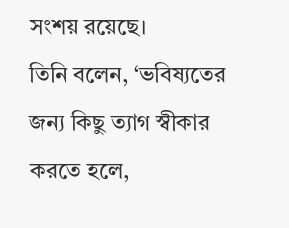সংশয় রয়েছে।
তিনি বলেন, ‘ভবিষ্যতের জন্য কিছু ত্যাগ স্বীকার করতে হলে,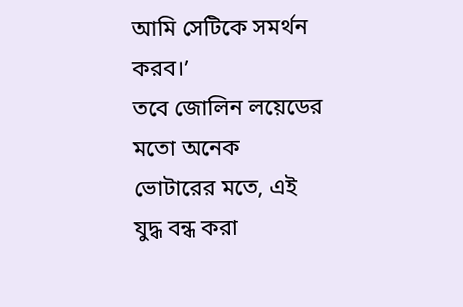আমি সেটিকে সমর্থন করব।’
তবে জোলিন লয়েডের মতো অনেক ভোটারের মতে, এই যুদ্ধ বন্ধ করা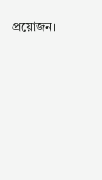প্রয়োজন।